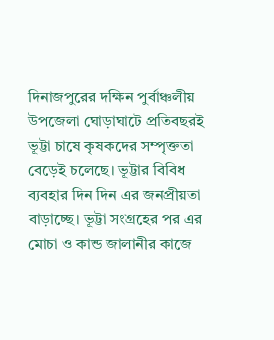দিনাজপুরের দক্ষিন পুর্বাঞ্চলীয় উপজেলা ঘোড়াঘাটে প্রতিবছরই ভূট্টা চাষে কৃষকদের সম্পৃক্ততা বেড়েই চলেছে। ভূট্টার বিবিধ ব্যবহার দিন দিন এর জনপ্রীয়তা বাড়াচ্ছে। ভূট্টা সংগ্রহের পর এর মোচা ও কান্ড জালানীর কাজে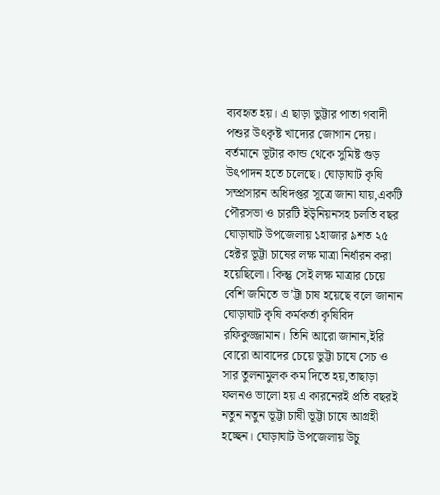ব্যবহৃত হয়। এ ছাড়া ভুট্টার পাতা গবাদী পশুর উৎকৃষ্ট খাদ্যের জোগান দেয়। বর্তমানে ভূটার কান্ড থেকে সুমিষ্ট গুড় উৎপাদন হতে চলেছে। ঘোড়াঘাট কৃষি সম্প্রসারন অধিদপ্তর সূত্রে জানা যায়,একটি পৌরসভা ও চারটি ইউৃনিয়নসহ চলতি বছর ঘোড়াঘাট উপজেলায় ১হাজার ৯শত ২৫ হেক্টর ভূট্টা চাষের লক্ষ মাত্রা নির্ধারন করা হয়েছিলো। কিন্তু সেই লক্ষ মাত্রার চেয়ে বেশি জমিতে ভ’ট্টা চাষ হয়েছে বলে জানান ঘোড়াঘাট কৃষি কর্মকর্তা কৃষিবিদ রফিকুজ্জামান। তিনি আরো জানান,ইরি বোরো আবাদের চেয়ে ভুট্টা চাষে সেচ ও সার তুলনামুলক কম দিতে হয়,তাছাড়া ফলনও ভালো হয় এ কারনেরই প্রতি বছরই নতুন নতুন ভূট্টা চাষী ভূট্টা চাষে আগ্রহী হচ্ছেন। ঘোড়াঘাট উপজেলায় উচু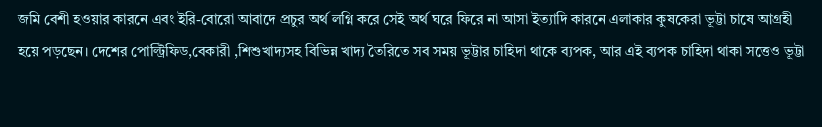জমি বেশী হওয়ার কারনে এবং ইরি-বোরো আবাদে প্রচুর অর্থ লগ্নি করে সেই অর্থ ঘরে ফিরে না আসা ইত্যাদি কারনে এলাকার কুষকেরা ভূট্টা চাষে আগ্রহী হয়ে পড়ছেন। দেশের পোল্ট্রিফিড,বেকারী ,শিশুখাদ্যসহ বিভিন্ন খাদ্য তৈরিতে সব সময় ভূট্টার চাহিদা থাকে ব্যপক, আর এই ব্যপক চাহিদা থাকা সত্তেও ভূট্টা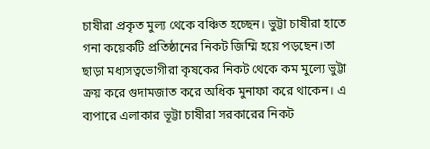চাষীরা প্রকৃত মুল্য থেকে বঞ্চিত হচ্ছেন। ভুট্টা চাষীরা হাতে গনা কয়েকটি প্রতিষ্ঠানের নিকট জিম্মি হয়ে পড়ছেন।তা ছাড়া মধ্যসত্বভোগীরা কৃষকের নিকট থেকে কম মুল্যে ভুট্টা ক্রয় করে গুদামজাত করে অধিক মুনাফা করে থাকেন। এ ব্যপারে এলাকার ভূট্টা চাষীরা সরকারের নিকট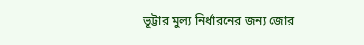ভূট্টার মুল্য নির্ধারনের জন্য জোর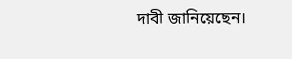দাবী জানিয়েছেন।